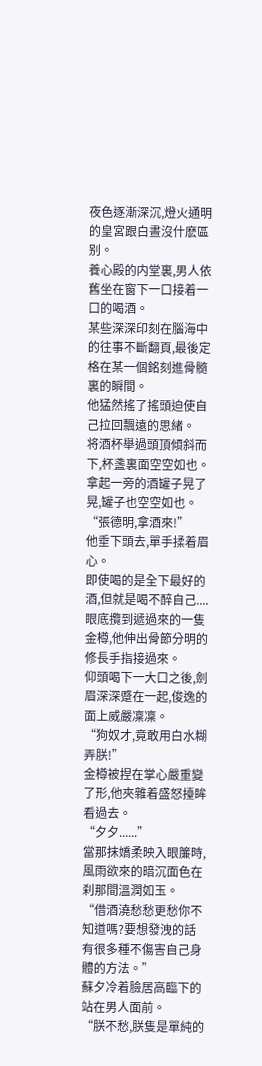夜色逐漸深沉,燈火通明的皇宮跟白晝沒什麽區别。
養心殿的内堂裏,男人依舊坐在窗下一口接着一口的喝酒。
某些深深印刻在腦海中的往事不斷翻頁,最後定格在某一個銘刻進骨髓裏的瞬間。
他猛然搖了搖頭迫使自己拉回飄遠的思緒。
将酒杯舉過頭頂傾斜而下,杯盞裏面空空如也。
拿起一旁的酒罐子晃了晃,罐子也空空如也。
“張德明,拿酒來!”
他垂下頭去,單手揉着眉心。
即使喝的是全下最好的酒,但就是喝不醉自己....
眼底攬到遞過來的一隻金樽,他伸出骨節分明的修長手指接過來。
仰頭喝下一大口之後,劍眉深深蹙在一起,俊逸的面上威嚴凜凜。
“狗奴才,竟敢用白水糊弄朕!”
金樽被捏在掌心嚴重變了形,他夾雜着盛怒擡眸看過去。
“夕夕......”
當那抹嬌柔映入眼簾時,風雨欲來的暗沉面色在刹那間溫潤如玉。
“借酒澆愁愁更愁你不知道嗎?要想發洩的話有很多種不傷害自己身體的方法。”
蘇夕冷着臉居高臨下的站在男人面前。
“朕不愁,朕隻是單純的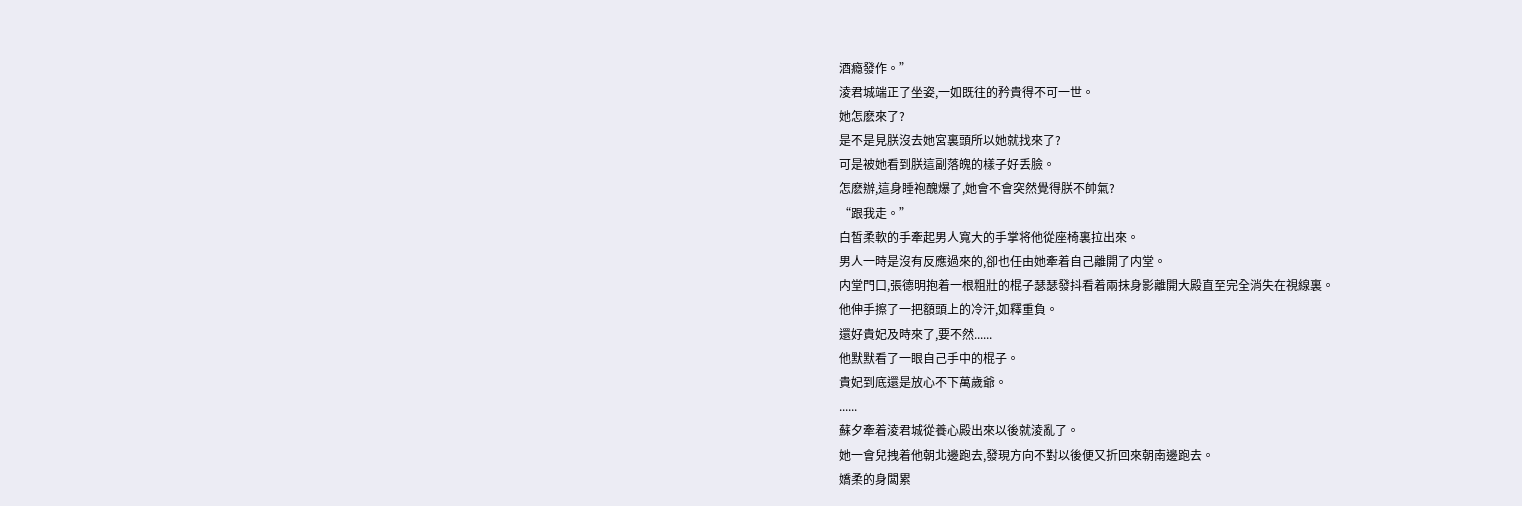酒瘾發作。”
淩君城端正了坐姿,一如既往的矜貴得不可一世。
她怎麽來了?
是不是見朕沒去她宮裏頭所以她就找來了?
可是被她看到朕這副落魄的樣子好丢臉。
怎麽辦,這身睡袍醜爆了,她會不會突然覺得朕不帥氣?
“跟我走。”
白皙柔軟的手牽起男人寬大的手掌将他從座椅裏拉出來。
男人一時是沒有反應過來的,卻也任由她牽着自己離開了内堂。
内堂門口,張德明抱着一根粗壯的棍子瑟瑟發抖看着兩抹身影離開大殿直至完全消失在視線裏。
他伸手擦了一把額頭上的冷汗,如釋重負。
還好貴妃及時來了,要不然......
他默默看了一眼自己手中的棍子。
貴妃到底還是放心不下萬歲爺。
......
蘇夕牽着淩君城從養心殿出來以後就淩亂了。
她一會兒拽着他朝北邊跑去,發現方向不對以後便又折回來朝南邊跑去。
嬌柔的身闆累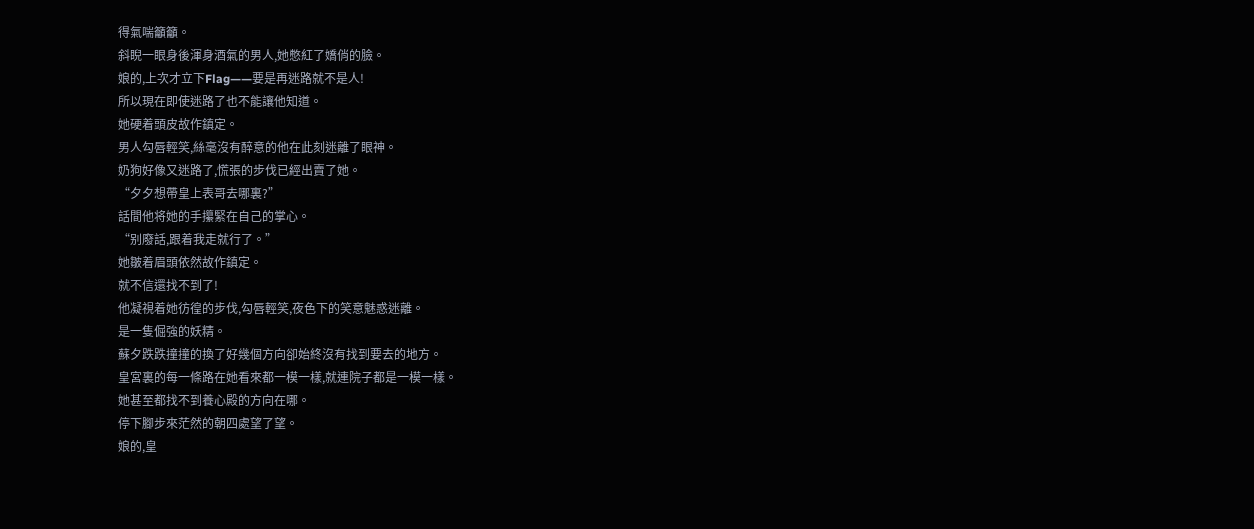得氣喘籲籲。
斜睨一眼身後渾身酒氣的男人,她憋紅了嬌俏的臉。
娘的,上次才立下Flag——要是再迷路就不是人!
所以現在即使迷路了也不能讓他知道。
她硬着頭皮故作鎮定。
男人勾唇輕笑,絲毫沒有醉意的他在此刻迷離了眼神。
奶狗好像又迷路了,慌張的步伐已經出賣了她。
“夕夕想帶皇上表哥去哪裏?”
話間他将她的手攥緊在自己的掌心。
“别廢話,跟着我走就行了。”
她皺着眉頭依然故作鎮定。
就不信還找不到了!
他凝視着她彷徨的步伐,勾唇輕笑,夜色下的笑意魅惑迷離。
是一隻倔強的妖精。
蘇夕跌跌撞撞的換了好幾個方向卻始終沒有找到要去的地方。
皇宮裏的每一條路在她看來都一模一樣,就連院子都是一模一樣。
她甚至都找不到養心殿的方向在哪。
停下腳步來茫然的朝四處望了望。
娘的,皇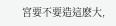宮要不要造這麽大,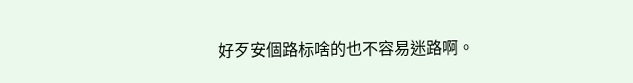好歹安個路标啥的也不容易迷路啊。